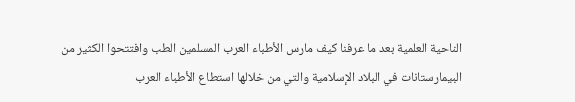الناحية العلمية بعد ما عرفنا كيف مارس الأطباء العرب المسلمين الطب وافتتحوا الكثير من البيمارستانات في البلاد الإسلامية والتي من خلالها استطاع الأطباء العرب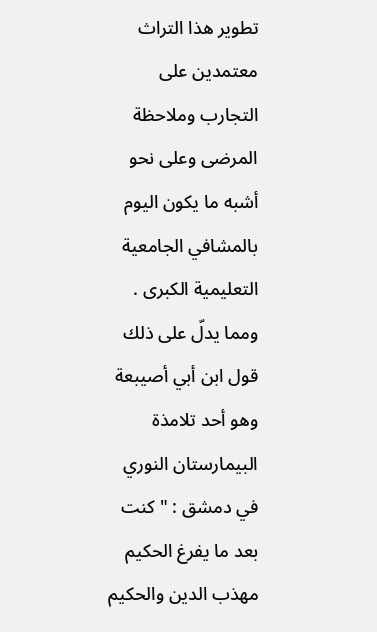تطوير هذا التراث معتمدين على التجارب وملاحظة المرضى وعلى نحو أشبه ما يكون اليوم بالمشافي الجامعية التعليمية الكبرى .
ومما يدلّ على ذلك قول ابن أبي أصيبعة وهو أحد تلامذة البيمارستان النوري في دمشق : " كنت بعد ما يفرغ الحكيم مهذب الدين والحكيم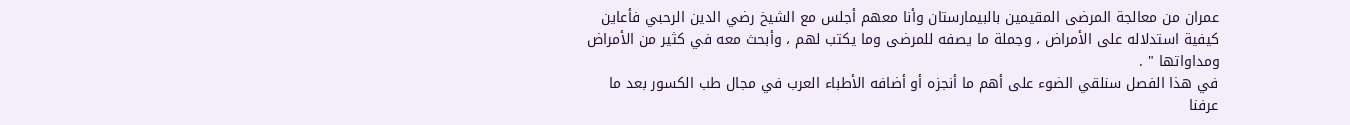عمران من معالجة المرضى المقيمين بالبيمارستان وأنا معهم أجلس مع الشيخ رضي الدين الرحبي فأعاين كيفية استدلاله على الأمراض ، وجملة ما يصفه للمرضى وما يكتب لهم ، وأبحث معه في كثير من الأمراض ومداواتها " .
في هذا الفصل سنلقي الضوء على أهم ما أنجزه أو أضافه الأطباء العرب في مجال طب الكسور بعد ما عرفنا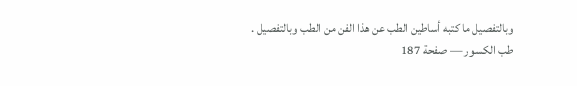وبالتفصيل ما كتبه أساطين الطب عن هذا الفن من الطب وبالتفصيل .
طب الكسور — صفحة 187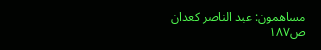مساهمون: عبد الناصر كعدان
ص١٨٧